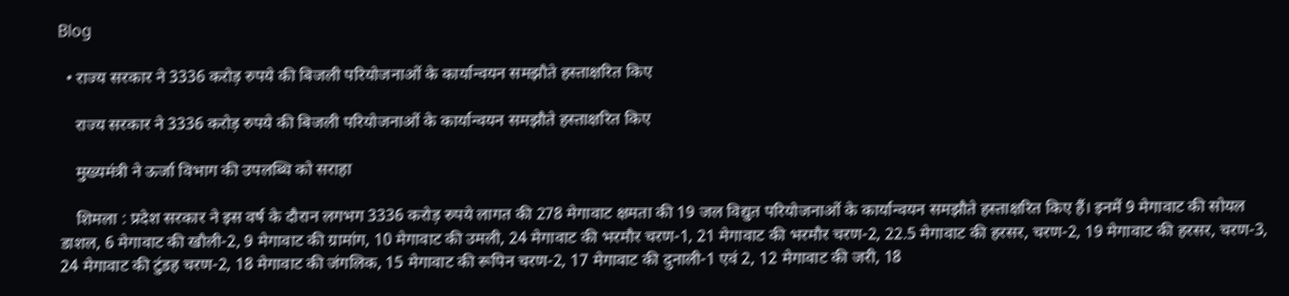Blog

  • राज्य सरकार ने 3336 करोड़ रुपये की बिजली परियोजनाओं के कार्यान्वयन समझौते हस्ताक्षरित किए

    राज्य सरकार ने 3336 करोड़ रुपये की बिजली परियोजनाओं के कार्यान्वयन समझौते हस्ताक्षरित किए

    मुख्यमंत्री ने ऊर्जा विभाग की उपलब्धि को सराहा

    शिमला : प्रदेश सरकार ने इस वर्ष के दौरान लगभग 3336 करोड़ रुपये लागत की 278 मेगावाट क्षमता की 19 जल विद्युत परियोजनाओं के कार्यान्वयन समझौते हस्ताक्षरित किए हैं। इनमें 9 मेगावाट की सोयल डाशल, 6 मेगावाट की खौली-2, 9 मेगावाट की ग्रामांग, 10 मेगावाट की उमली, 24 मेगावाट की भरमौर चरण-1, 21 मेगावाट की भरमौर चरण-2, 22.5 मेगावाट की हरसर, चरण-2, 19 मेगावाट की हरसर, चरण-3, 24 मेगावाट की टुंडह चरण-2, 18 मेगावाट की जंगलिक, 15 मेगावाट की रूपिन चरण-2, 17 मेगावाट की दुनाली-1 एवं 2, 12 मेगावाट की जरी, 18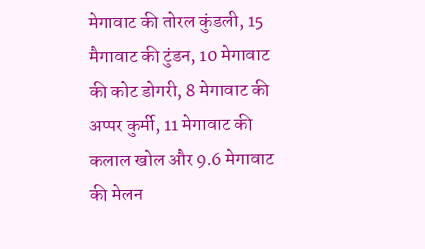मेगावाट की तोरल कुंडली, 15 मैगावाट की टुंडन, 10 मेगावाट की कोट डोगरी, 8 मेगावाट की अप्पर कुर्मी, 11 मेगावाट की कलाल खोल और 9.6 मेगावाट की मेलन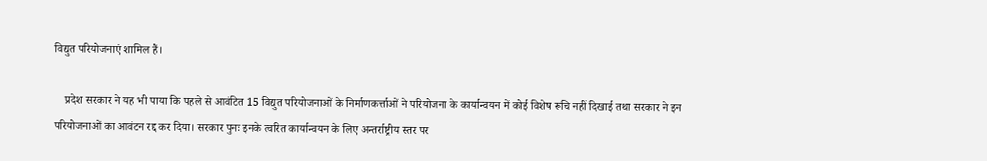विद्युत परियोजनाएं शामिल हैं।

    प्रदेश सरकार ने यह भी पाया कि पहले से आवंटित 15 विद्युत परियोजनाओं के निर्माणकर्त्ताओं ने परियोजना के कार्यान्वयन में कोई विशेष रूचि नहीं दिखाई तथा सरकार ने इन परियोजनाओं का आवंटन रद्द कर दिया। सरकार पुनः इनके त्वरित कार्यान्वयन के लिए अन्तर्राष्ट्रीय स्तर पर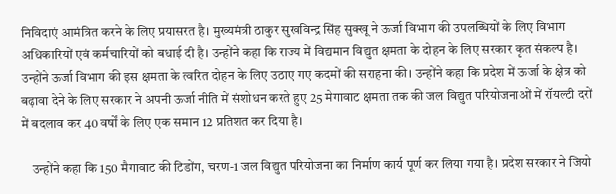निविदाएं आमंत्रित करने के लिए प्रयासरत है। मुख्यमंत्री ठाकुर सुखविन्द्र सिंह सुक्खू ने ऊर्जा विभाग की उपलब्धियों के लिए विभाग अधिकारियों एवं कर्मचारियों को बधाई दी है। उन्होंने कहा कि राज्य में विद्यमान विद्युत क्षमता के दोहन के लिए सरकार कृत संकल्प है। उन्होंने ऊर्जा विभाग की इस क्षमता के त्वरित दोहन के लिए उठाए गए कदमों की सराहना की। उन्होंने कहा कि प्रदेश में ऊर्जा के क्षेत्र को बढ़ावा देने के लिए सरकार ने अपनी ऊर्जा नीति में संशोधन करते हुए 25 मेगावाट क्षमता तक की जल विद्युत परियोजनाओं में रॉयल्टी दरों में बदलाव कर 40 वर्षों के लिए एक समान 12 प्रतिशत कर दिया है।

    उन्होंने कहा कि 150 मैगावाट की टिडोंग, चरण-1 जल विद्युत परियोजना का निर्माण कार्य पूर्ण कर लिया गया है। प्रदेश सरकार ने जियो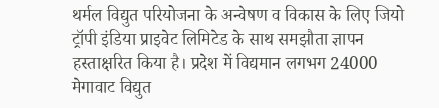थर्मल विद्युत परियोजना के अन्वेषण व विकास के लिए जियो ट्रॉपी इंडिया प्राइवेट लिमिटेड के साथ समझौता ज्ञापन हस्ताक्षरित किया है। प्रदेश में विद्यमान लगभग 24000 मेगावाट विद्युत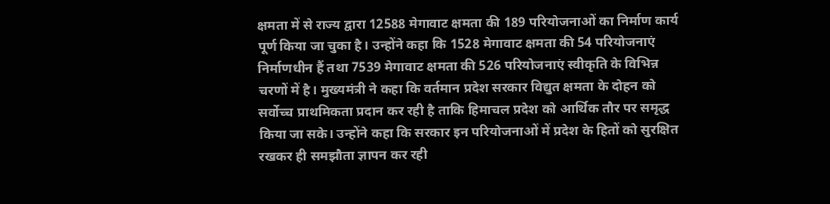क्षमता में से राज्य द्वारा 12588 मेगावाट क्षमता की 189 परियोजनाओं का निर्माण कार्य पूर्ण किया जा चुका है। उन्होंने कहा कि 1528 मेगावाट क्षमता की 54 परियोजनाएं निर्माणधीन हैं तथा 7539 मेगावाट क्षमता की 526 परियोजनाएं स्वीकृति के विभिन्न चरणों में है। मुख्यमंत्री ने कहा कि वर्तमान प्रदेश सरकार विद्युत क्षमता के दोहन को सर्वोच्च प्राथमिकता प्रदान कर रही है ताकि हिमाचल प्रदेश को आर्थिक तौर पर समृद्ध किया जा सके। उन्होंने कहा कि सरकार इन परियोजनाओं में प्रदेश के हितों को सुरक्षित रखकर ही समझौता ज्ञापन कर रही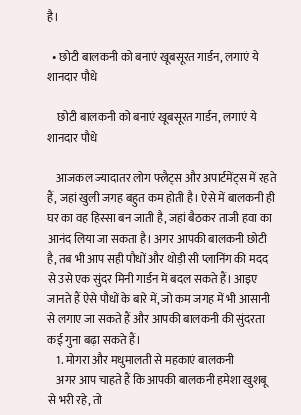है।

  • छोटी बालकनी को बनाएं खूबसूरत गार्डन, लगाएं ये शानदार पौधे

    छोटी बालकनी को बनाएं खूबसूरत गार्डन, लगाएं ये शानदार पौधे

    आजकल ज्यादातर लोग फ्लैट्स और अपार्टमेंट्स में रहते हैं, जहां खुली जगह बहुत कम होती है। ऐसे में बालकनी ही घर का वह हिस्सा बन जाती है, जहां बैठकर ताजी हवा का आनंद लिया जा सकता है। अगर आपकी बालकनी छोटी है, तब भी आप सही पौधों और थोड़ी सी प्लानिंग की मदद से उसे एक सुंदर मिनी गार्डन में बदल सकते हैं। आइए जानते हैं ऐसे पौधों के बारे में, जो कम जगह में भी आसानी से लगाए जा सकते हैं और आपकी बालकनी की सुंदरता कई गुना बढ़ा सकते हैं।
    1. मोगरा और मधुमालती से महकाएं बालकनी
    अगर आप चाहते हैं कि आपकी बालकनी हमेशा खुशबू से भरी रहे, तो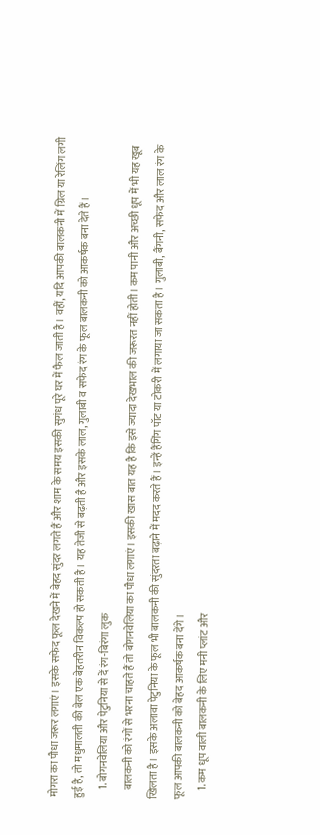मोगरा का पौधा जरूर लगाएं। इसके सफेद फूल देखने में बेहद सुंदर लगते हैं और शाम के समय इसकी सुगंध पूरे घर में फैल जाती है। वहीं, यदि आपकी बालकनी में ग्रिल या रेलिंग लगी हुई है, तो मधुमालती की बेल एक बेहतरीन विकल्प हो सकती है। यह तेजी से बढ़ती है और इसके लाल, गुलाबी व सफेद रंग के फूल बालकनी को आकर्षक बना देते हैं।
    1. बोगनवेलिया और पेटुनिया से दें रंग-बिरंगा लुक
    बालकनी को रंगों से भरना चाहते हैं तो बोगनवेलिया का पौधा लगाएं। इसकी खास बात यह है कि इसे ज्यादा देखभाल की जरूरत नहीं होती। कम पानी और अच्छी धूप में भी यह खूब खिलता है। इसके अलावा पेटुनिया के फूल भी बालकनी की सुंदरता बढ़ाने में मदद करते हैं। इन्हें हैंगिंग पॉट या टोकरी में लगाया जा सकता है। गुलाबी, बैंगनी, सफेद और लाल रंग के फूल आपकी बालकनी को बेहद आकर्षक बना देंगे।
    1. कम धूप वाली बालकनी के लिए मनी प्लांट और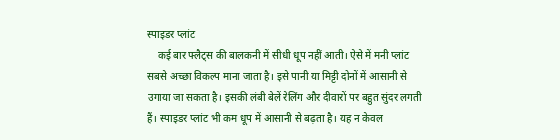स्पाइडर प्लांट
    कई बार फ्लैट्स की बालकनी में सीधी धूप नहीं आती। ऐसे में मनी प्लांट सबसे अच्छा विकल्प माना जाता है। इसे पानी या मिट्टी दोनों में आसानी से उगाया जा सकता है। इसकी लंबी बेलें रेलिंग और दीवारों पर बहुत सुंदर लगती हैं। स्पाइडर प्लांट भी कम धूप में आसानी से बढ़ता है। यह न केवल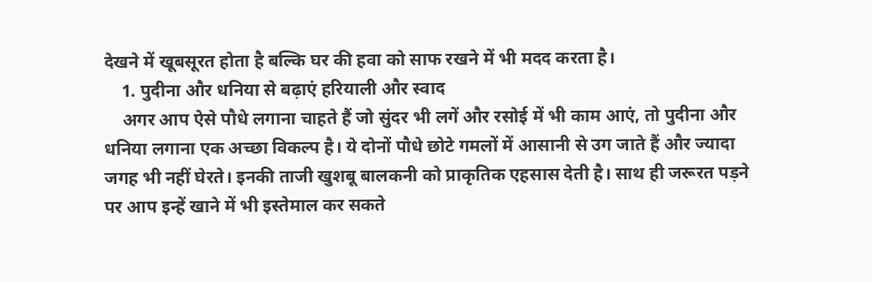देखने में खूबसूरत होता है बल्कि घर की हवा को साफ रखने में भी मदद करता है।
    1. पुदीना और धनिया से बढ़ाएं हरियाली और स्वाद
    अगर आप ऐसे पौधे लगाना चाहते हैं जो सुंदर भी लगें और रसोई में भी काम आएं, तो पुदीना और धनिया लगाना एक अच्छा विकल्प है। ये दोनों पौधे छोटे गमलों में आसानी से उग जाते हैं और ज्यादा जगह भी नहीं घेरते। इनकी ताजी खुशबू बालकनी को प्राकृतिक एहसास देती है। साथ ही जरूरत पड़ने पर आप इन्हें खाने में भी इस्तेमाल कर सकते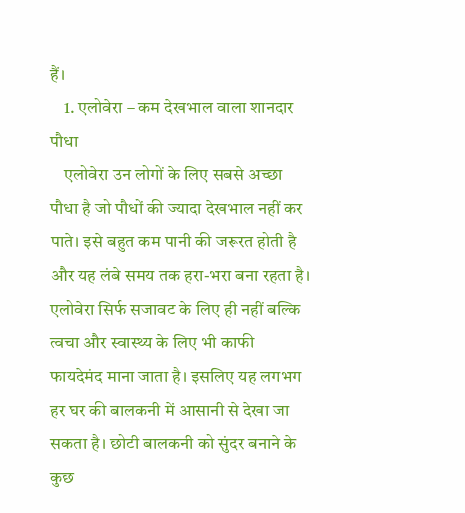हैं।
    1. एलोवेरा – कम देखभाल वाला शानदार पौधा
    एलोवेरा उन लोगों के लिए सबसे अच्छा पौधा है जो पौधों की ज्यादा देखभाल नहीं कर पाते। इसे बहुत कम पानी की जरूरत होती है और यह लंबे समय तक हरा-भरा बना रहता है। एलोवेरा सिर्फ सजावट के लिए ही नहीं बल्कि त्वचा और स्वास्थ्य के लिए भी काफी फायदेमंद माना जाता है। इसलिए यह लगभग हर घर की बालकनी में आसानी से देखा जा सकता है। छोटी बालकनी को सुंदर बनाने के कुछ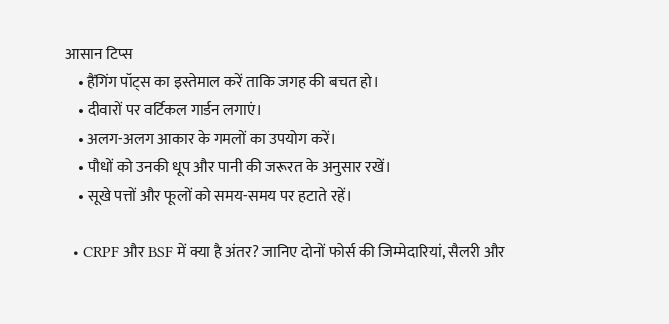आसान टिप्स
    • हैंगिंग पॉट्स का इस्तेमाल करें ताकि जगह की बचत हो।
    • दीवारों पर वर्टिकल गार्डन लगाएं।
    • अलग-अलग आकार के गमलों का उपयोग करें।
    • पौधों को उनकी धूप और पानी की जरूरत के अनुसार रखें।
    • सूखे पत्तों और फूलों को समय-समय पर हटाते रहें।

  • CRPF और BSF में क्या है अंतर? जानिए दोनों फोर्स की जिम्मेदारियां, सैलरी और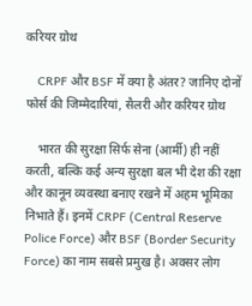करियर ग्रोथ

    CRPF और BSF में क्या है अंतर? जानिए दोनों फोर्स की जिम्मेदारियां, सैलरी और करियर ग्रोथ

    भारत की सुरक्षा सिर्फ सेना (आर्मी) ही नहीं करती, बल्कि कई अन्य सुरक्षा बल भी देश की रक्षा और कानून व्यवस्था बनाए रखने में अहम भूमिका निभाते हैं। इनमें CRPF (Central Reserve Police Force) और BSF (Border Security Force) का नाम सबसे प्रमुख है। अक्सर लोग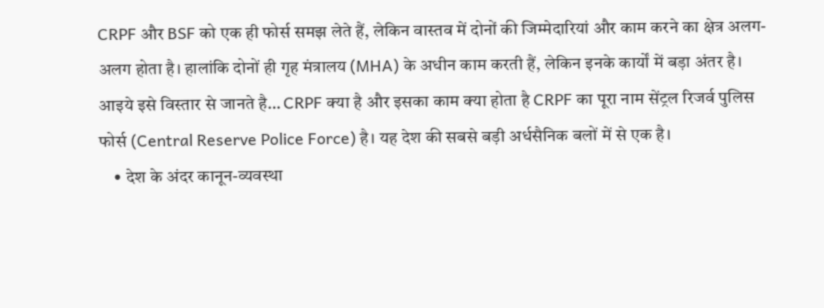CRPF और BSF को एक ही फोर्स समझ लेते हैं, लेकिन वास्तव में दोनों की जिम्मेदारियां और काम करने का क्षेत्र अलग-अलग होता है। हालांकि दोनों ही गृह मंत्रालय (MHA) के अधीन काम करती हैं, लेकिन इनके कार्यों में बड़ा अंतर है। आइये इसे विस्तार से जानते है… CRPF क्या है और इसका काम क्या होता है CRPF का पूरा नाम सेंट्रल रिजर्व पुलिस फोर्स (Central Reserve Police Force) है। यह देश की सबसे बड़ी अर्धसैनिक बलों में से एक है।
    • देश के अंदर कानून-व्यवस्था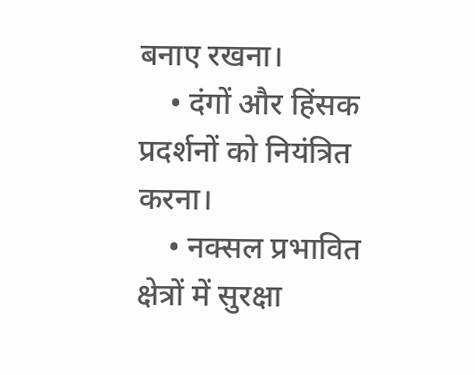बनाए रखना।
    • दंगों और हिंसक प्रदर्शनों को नियंत्रित करना।
    • नक्सल प्रभावित क्षेत्रों में सुरक्षा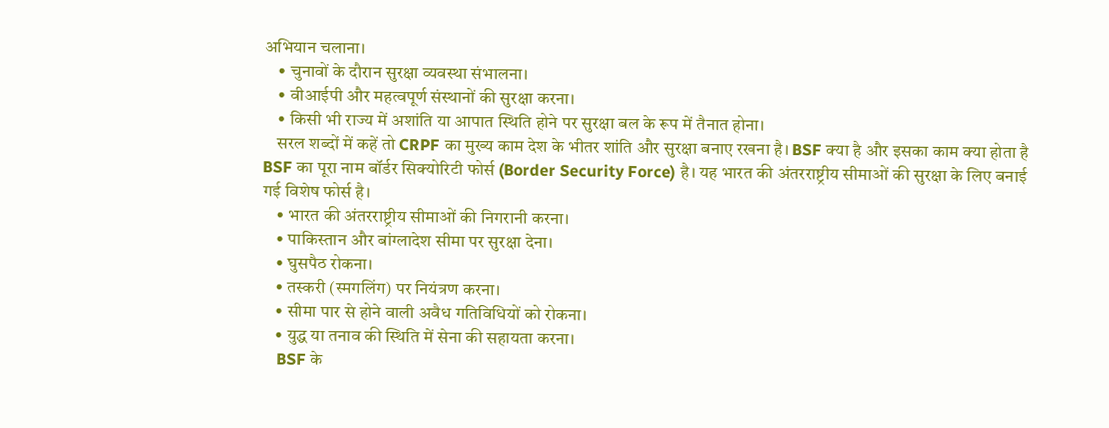अभियान चलाना।
    • चुनावों के दौरान सुरक्षा व्यवस्था संभालना।
    • वीआईपी और महत्वपूर्ण संस्थानों की सुरक्षा करना।
    • किसी भी राज्य में अशांति या आपात स्थिति होने पर सुरक्षा बल के रूप में तैनात होना।
    सरल शब्दों में कहें तो CRPF का मुख्य काम देश के भीतर शांति और सुरक्षा बनाए रखना है। BSF क्या है और इसका काम क्या होता है BSF का पूरा नाम बॉर्डर सिक्योरिटी फोर्स (Border Security Force) है। यह भारत की अंतरराष्ट्रीय सीमाओं की सुरक्षा के लिए बनाई गई विशेष फोर्स है।
    • भारत की अंतरराष्ट्रीय सीमाओं की निगरानी करना।
    • पाकिस्तान और बांग्लादेश सीमा पर सुरक्षा देना।
    • घुसपैठ रोकना।
    • तस्करी (स्मगलिंग) पर नियंत्रण करना।
    • सीमा पार से होने वाली अवैध गतिविधियों को रोकना।
    • युद्ध या तनाव की स्थिति में सेना की सहायता करना।
    BSF के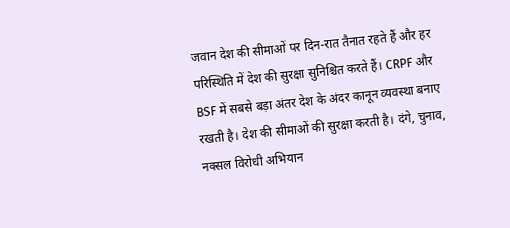जवान देश की सीमाओं पर दिन-रात तैनात रहते हैं और हर परिस्थिति में देश की सुरक्षा सुनिश्चित करते हैं। CRPF और BSF में सबसे बड़ा अंतर देश के अंदर कानून व्यवस्था बनाए रखती है। देश की सीमाओं की सुरक्षा करती है। दंगे, चुनाव, नक्सल विरोधी अभियान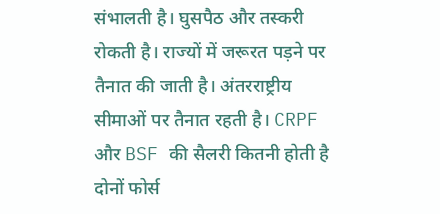संभालती है। घुसपैठ और तस्करी रोकती है। राज्यों में जरूरत पड़ने पर तैनात की जाती है। अंतरराष्ट्रीय सीमाओं पर तैनात रहती है। CRPF और BSF की सैलरी कितनी होती है दोनों फोर्स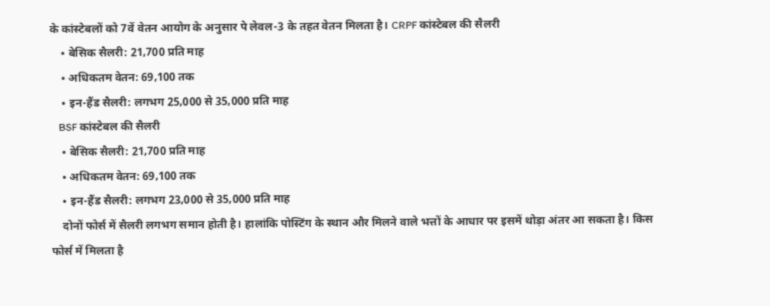के कांस्टेबलों को 7वें वेतन आयोग के अनुसार पे लेवल-3 के तहत वेतन मिलता है। CRPF कांस्टेबल की सैलरी
    • बेसिक सैलरी: 21,700 प्रति माह
    • अधिकतम वेतन: 69,100 तक
    • इन-हैंड सैलरी: लगभग 25,000 से 35,000 प्रति माह
    BSF कांस्टेबल की सैलरी
    • बेसिक सैलरी: 21,700 प्रति माह
    • अधिकतम वेतन: 69,100 तक
    • इन-हैंड सैलरी: लगभग 23,000 से 35,000 प्रति माह
    दोनों फोर्स में सैलरी लगभग समान होती है। हालांकि पोस्टिंग के स्थान और मिलने वाले भत्तों के आधार पर इसमें थोड़ा अंतर आ सकता है। किस फोर्स में मिलता है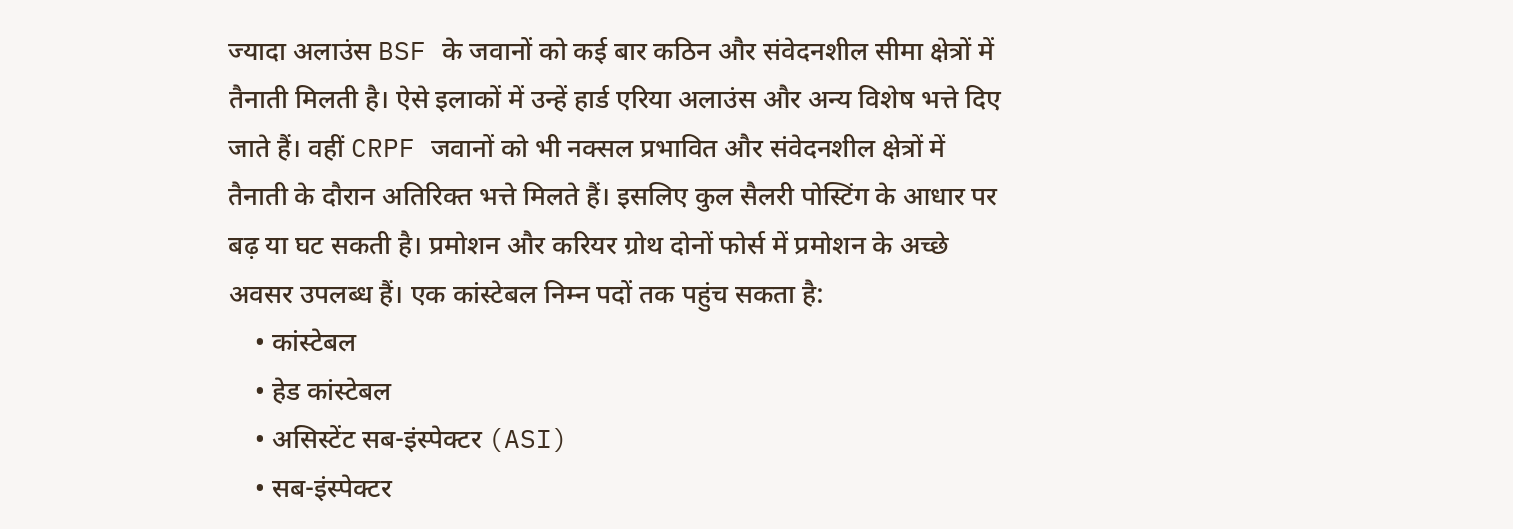ज्यादा अलाउंस BSF के जवानों को कई बार कठिन और संवेदनशील सीमा क्षेत्रों में तैनाती मिलती है। ऐसे इलाकों में उन्हें हार्ड एरिया अलाउंस और अन्य विशेष भत्ते दिए जाते हैं। वहीं CRPF जवानों को भी नक्सल प्रभावित और संवेदनशील क्षेत्रों में तैनाती के दौरान अतिरिक्त भत्ते मिलते हैं। इसलिए कुल सैलरी पोस्टिंग के आधार पर बढ़ या घट सकती है। प्रमोशन और करियर ग्रोथ दोनों फोर्स में प्रमोशन के अच्छे अवसर उपलब्ध हैं। एक कांस्टेबल निम्न पदों तक पहुंच सकता है:
    • कांस्टेबल
    • हेड कांस्टेबल
    • असिस्टेंट सब-इंस्पेक्टर (ASI)
    • सब-इंस्पेक्टर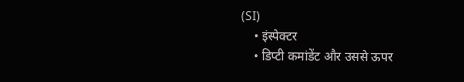(SI)
    • इंस्पेक्टर
    • डिप्टी कमांडेंट और उससे ऊपर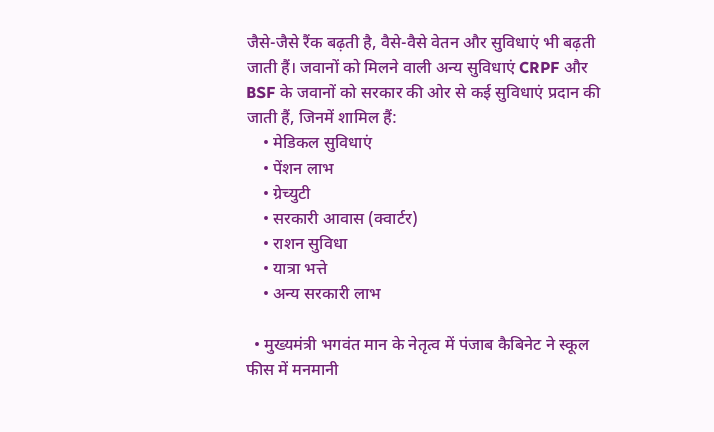जैसे-जैसे रैंक बढ़ती है, वैसे-वैसे वेतन और सुविधाएं भी बढ़ती जाती हैं। जवानों को मिलने वाली अन्य सुविधाएं CRPF और BSF के जवानों को सरकार की ओर से कई सुविधाएं प्रदान की जाती हैं, जिनमें शामिल हैं:
    • मेडिकल सुविधाएं
    • पेंशन लाभ
    • ग्रेच्युटी
    • सरकारी आवास (क्वार्टर)
    • राशन सुविधा
    • यात्रा भत्ते
    • अन्य सरकारी लाभ

  • मुख्यमंत्री भगवंत मान के नेतृत्व में पंजाब कैबिनेट ने स्कूल फीस में मनमानी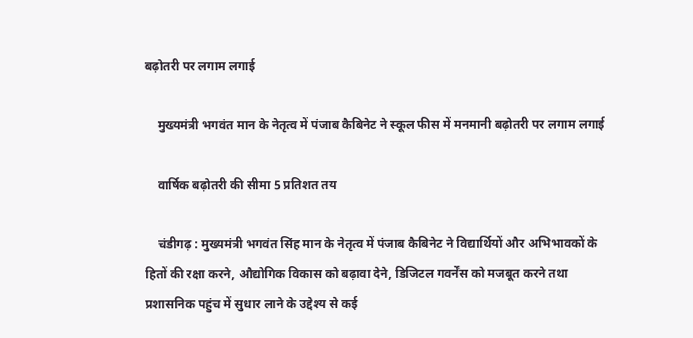बढ़ोतरी पर लगाम लगाई

    मुख्यमंत्री भगवंत मान के नेतृत्व में पंजाब कैबिनेट ने स्कूल फीस में मनमानी बढ़ोतरी पर लगाम लगाई

    वार्षिक बढ़ोतरी की सीमा 5 प्रतिशत तय

    चंडीगढ़ : मुख्यमंत्री भगवंत सिंह मान के नेतृत्व में पंजाब कैबिनेट ने विद्यार्थियों और अभिभावकों के हितों की रक्षा करने, औद्योगिक विकास को बढ़ावा देने, डिजिटल गवर्नेंस को मजबूत करने तथा प्रशासनिक पहुंच में सुधार लाने के उद्देश्य से कई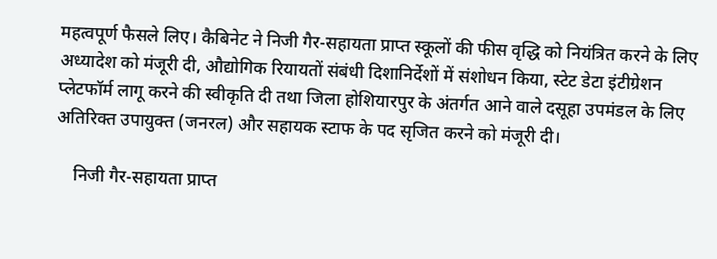महत्वपूर्ण फैसले लिए। कैबिनेट ने निजी गैर-सहायता प्राप्त स्कूलों की फीस वृद्धि को नियंत्रित करने के लिए अध्यादेश को मंजूरी दी, औद्योगिक रियायतों संबंधी दिशानिर्देशों में संशोधन किया, स्टेट डेटा इंटीग्रेशन प्लेटफॉर्म लागू करने की स्वीकृति दी तथा जिला होशियारपुर के अंतर्गत आने वाले दसूहा उपमंडल के लिए अतिरिक्त उपायुक्त (जनरल) और सहायक स्टाफ के पद सृजित करने को मंजूरी दी।

    निजी गैर-सहायता प्राप्त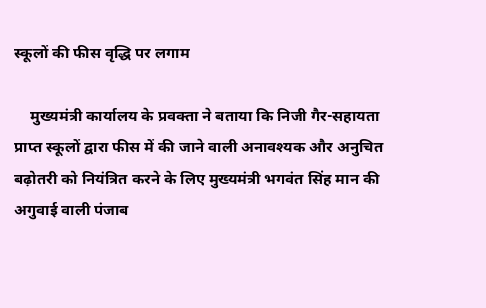स्कूलों की फीस वृद्धि पर लगाम

    मुख्यमंत्री कार्यालय के प्रवक्ता ने बताया कि निजी गैर-सहायता प्राप्त स्कूलों द्वारा फीस में की जाने वाली अनावश्यक और अनुचित बढ़ोतरी को नियंत्रित करने के लिए मुख्यमंत्री भगवंत सिंह मान की अगुवाई वाली पंजाब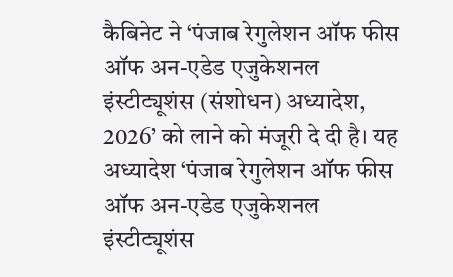कैबिनेट ने ‘पंजाब रेगुलेशन ऑफ फीस ऑफ अन-एडेड एजुकेशनल इंस्टीट्यूशंस (संशोधन) अध्यादेश, 2026’ को लाने को मंजूरी दे दी है। यह अध्यादेश ‘पंजाब रेगुलेशन ऑफ फीस ऑफ अन-एडेड एजुकेशनल इंस्टीट्यूशंस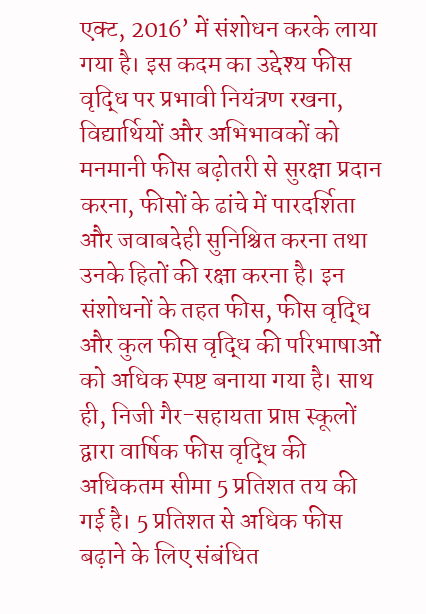एक्ट, 2016’ में संशोधन करके लाया गया है। इस कदम का उद्देश्य फीस वृद्धि पर प्रभावी नियंत्रण रखना, विद्यार्थियों और अभिभावकों को मनमानी फीस बढ़ोतरी से सुरक्षा प्रदान करना, फीसों के ढांचे में पारदर्शिता और जवाबदेही सुनिश्चित करना तथा उनके हितों की रक्षा करना है। इन संशोधनों के तहत फीस, फीस वृद्धि और कुल फीस वृद्धि की परिभाषाओं को अधिक स्पष्ट बनाया गया है। साथ ही, निजी गैर-सहायता प्राप्त स्कूलों द्वारा वार्षिक फीस वृद्धि की अधिकतम सीमा 5 प्रतिशत तय की गई है। 5 प्रतिशत से अधिक फीस बढ़ाने के लिए संबंधित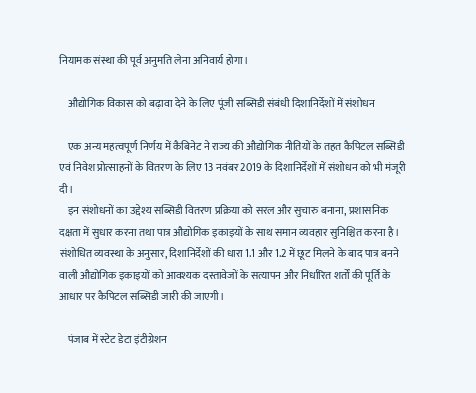नियामक संस्था की पूर्व अनुमति लेना अनिवार्य होगा।

    औद्योगिक विकास को बढ़ावा देने के लिए पूंजी सब्सिडी संबंधी दिशानिर्देशों में संशोधन

    एक अन्य महत्वपूर्ण निर्णय में कैबिनेट ने राज्य की औद्योगिक नीतियों के तहत कैपिटल सब्सिडी एवं निवेश प्रोत्साहनों के वितरण के लिए 13 नवंबर 2019 के दिशानिर्देशों में संशोधन को भी मंजूरी दी।
    इन संशोधनों का उद्देश्य सब्सिडी वितरण प्रक्रिया को सरल और सुचारु बनाना, प्रशासनिक दक्षता में सुधार करना तथा पात्र औद्योगिक इकाइयों के साथ समान व्यवहार सुनिश्चित करना है। संशोधित व्यवस्था के अनुसार, दिशानिर्देशों की धारा 1.1 और 1.2 में छूट मिलने के बाद पात्र बनने वाली औद्योगिक इकाइयों को आवश्यक दस्तावेजों के सत्यापन और निर्धारित शर्तों की पूर्ति के आधार पर कैपिटल सब्सिडी जारी की जाएगी।

    पंजाब में स्टेट डेटा इंटीग्रेशन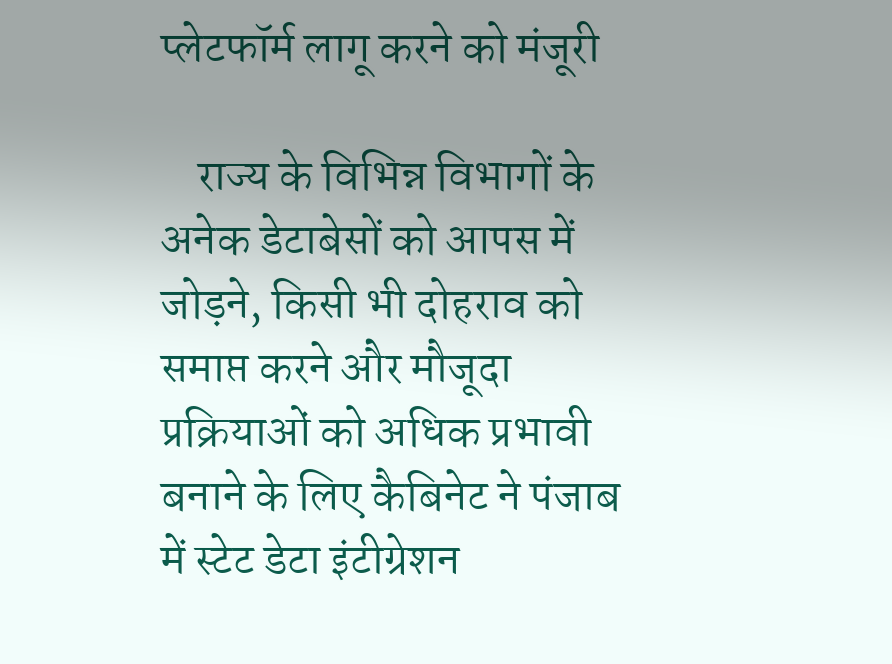प्लेटफॉर्म लागू करने को मंजूरी

    राज्य के विभिन्न विभागों के अनेक डेटाबेसों को आपस में जोड़ने, किसी भी दोहराव को समाप्त करने और मौजूदा प्रक्रियाओं को अधिक प्रभावी बनाने के लिए कैबिनेट ने पंजाब में स्टेट डेटा इंटीग्रेशन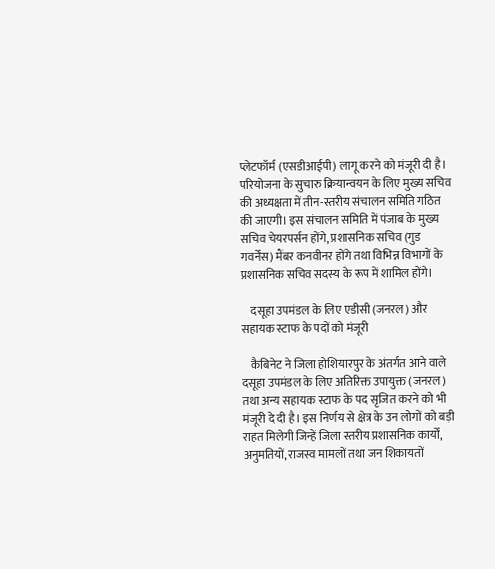प्लेटफॉर्म (एसडीआईपी) लागू करने को मंजूरी दी है। परियोजना के सुचारु क्रियान्वयन के लिए मुख्य सचिव की अध्यक्षता में तीन-स्तरीय संचालन समिति गठित की जाएगी। इस संचालन समिति में पंजाब के मुख्य सचिव चेयरपर्सन होंगे, प्रशासनिक सचिव (गुड गवर्नेंस) मैंबर कनवीनर होंगे तथा विभिन्न विभागों के प्रशासनिक सचिव सदस्य के रूप में शामिल होंगे।

    दसूहा उपमंडल के लिए एडीसी (जनरल) और सहायक स्टाफ के पदों को मंजूरी

    कैबिनेट ने जिला होशियारपुर के अंतर्गत आने वाले दसूहा उपमंडल के लिए अतिरिक्त उपायुक्त (जनरल) तथा अन्य सहायक स्टाफ के पद सृजित करने को भी मंजूरी दे दी है। इस निर्णय से क्षेत्र के उन लोगों को बड़ी राहत मिलेगी जिन्हें जिला स्तरीय प्रशासनिक कार्यों, अनुमतियों, राजस्व मामलों तथा जन शिकायतों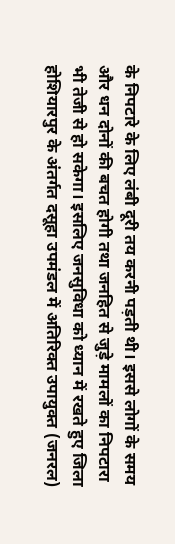के निपटारे के लिए लंबी दूरी तय करनी पड़ती थी। इससे लोगों के समय और धन दोनों की बचत होगी तथा जनहित से जुड़े मामलों का निपटारा भी तेजी से हो सकेगा। इसलिए जनसुविधा को ध्यान में रखते हुए जिला होशियारपुर के अंतर्गत दसूहा उपमंडल में अतिरिक्त उपायुक्त (जनरल)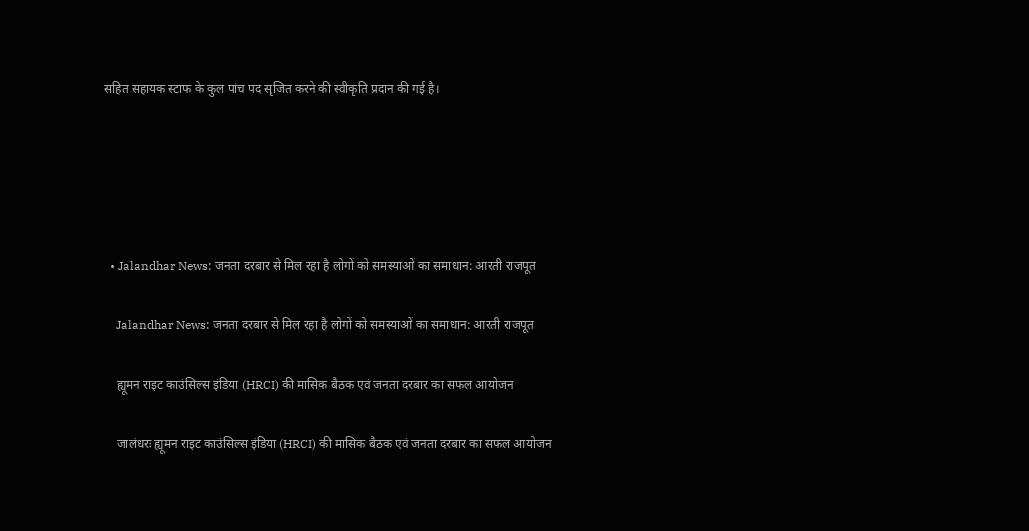सहित सहायक स्टाफ के कुल पांच पद सृजित करने की स्वीकृति प्रदान की गई है।





  • Jalandhar News: जनता दरबार से मिल रहा है लोगों को समस्याओं का समाधान: आरती राजपूत

    Jalandhar News: जनता दरबार से मिल रहा है लोगों को समस्याओं का समाधान: आरती राजपूत

    ह्यूमन राइट काउंसिल्स इंडिया (HRCI) की मासिक बैठक एवं जनता दरबार का सफल आयोजन

    जालंधरः ह्यूमन राइट काउंसिल्स इंडिया (HRCI) की मासिक बैठक एवं जनता दरबार का सफल आयोजन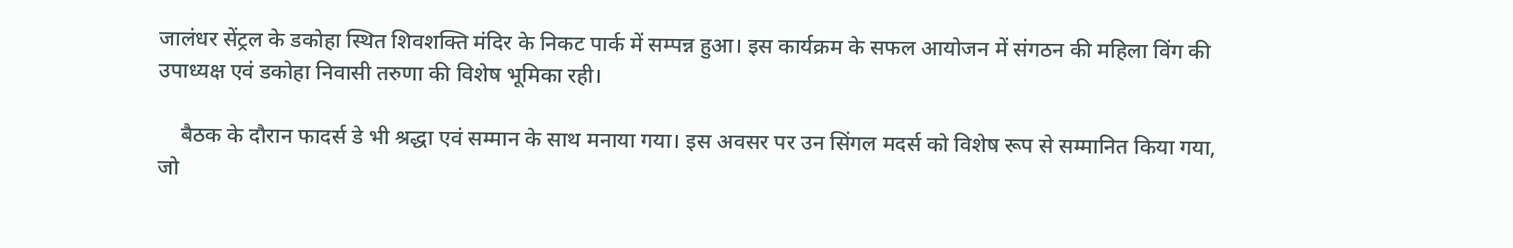जालंधर सेंट्रल के डकोहा स्थित शिवशक्ति मंदिर के निकट पार्क में सम्पन्न हुआ। इस कार्यक्रम के सफल आयोजन में संगठन की महिला विंग की उपाध्यक्ष एवं डकोहा निवासी तरुणा की विशेष भूमिका रही।

    बैठक के दौरान फादर्स डे भी श्रद्धा एवं सम्मान के साथ मनाया गया। इस अवसर पर उन सिंगल मदर्स को विशेष रूप से सम्मानित किया गया, जो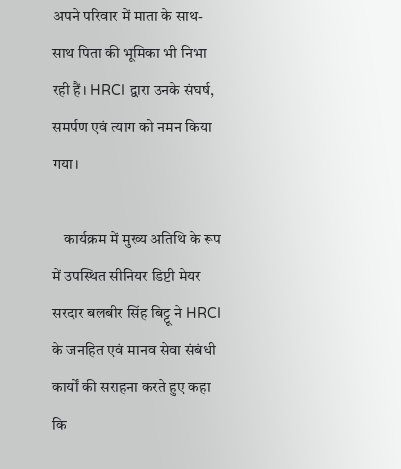अपने परिवार में माता के साथ-साथ पिता की भूमिका भी निभा रही हैं। HRCI द्वारा उनके संघर्ष,  समर्पण एवं त्याग को नमन किया गया।

    कार्यक्रम में मुख्य अतिथि के रूप में उपस्थित सीनियर डिप्टी मेयर सरदार बलबीर सिंह बिट्टू ने HRCI  के जनहित एवं मानव सेवा संबंधी कार्यों की सराहना करते हुए कहा कि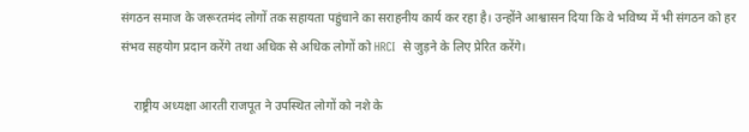संगठन समाज के जरूरतमंद लोगों तक सहायता पहुंचाने का सराहनीय कार्य कर रहा है। उन्होंने आश्वासन दिया कि वे भविष्य में भी संगठन को हर संभव सहयोग प्रदान करेंगे तथा अधिक से अधिक लोगों को HRCI  से जुड़ने के लिए प्रेरित करेंगे।

    राष्ट्रीय अध्यक्षा आरती राजपूत ने उपस्थित लोगों को नशे के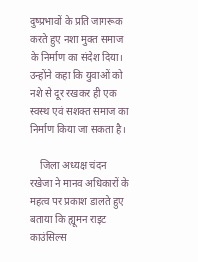दुष्प्रभावों के प्रति जागरूक करते हुए नशा मुक्त समाज के निर्माण का संदेश दिया। उन्होंने कहा कि युवाओं को नशे से दूर रखकर ही एक स्वस्थ एवं सशक्त समाज का निर्माण किया जा सकता है।

    जिला अध्यक्ष चंदन रखेजा ने मानव अधिकारों के महत्व पर प्रकाश डालते हुए बताया कि ह्यूमन राइट काउंसिल्स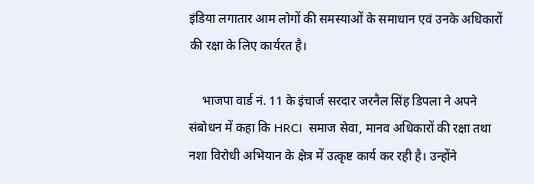इंडिया लगातार आम लोगों की समस्याओं के समाधान एवं उनके अधिकारों की रक्षा के लिए कार्यरत है।

    भाजपा वार्ड नं. 11 के इंचार्ज सरदार जरनैल सिंह डिपला ने अपने संबोधन में कहा कि HRCI  समाज सेवा, मानव अधिकारों की रक्षा तथा नशा विरोधी अभियान के क्षेत्र में उत्कृष्ट कार्य कर रही है। उन्होंने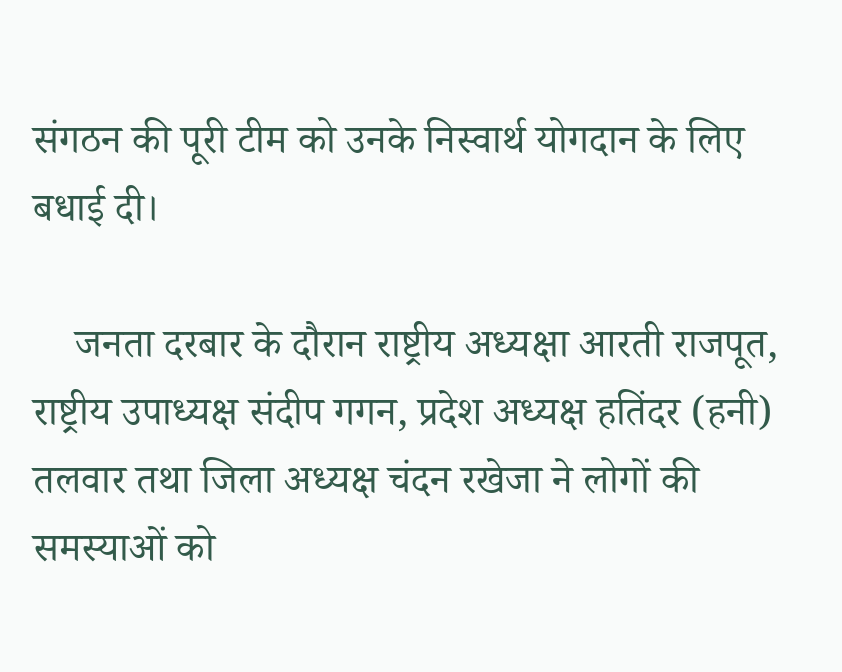संगठन की पूरी टीम को उनके निस्वार्थ योगदान के लिए बधाई दी।

    जनता दरबार के दौरान राष्ट्रीय अध्यक्षा आरती राजपूत, राष्ट्रीय उपाध्यक्ष संदीप गगन, प्रदेश अध्यक्ष हतिंदर (हनी) तलवार तथा जिला अध्यक्ष चंदन रखेजा ने लोगों की समस्याओं को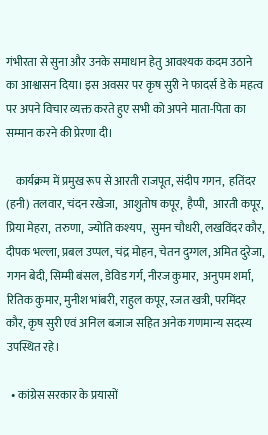गंभीरता से सुना और उनके समाधान हेतु आवश्यक कदम उठाने का आश्वासन दिया। इस अवसर पर कृष सुरी ने फादर्स डे के महत्व पर अपने विचार व्यक्त करते हुए सभी को अपने माता-पिता का सम्मान करने की प्रेरणा दी।

    कार्यक्रम में प्रमुख रूप से आरती राजपूत, संदीप गगन,  हतिंदर (हनी) तलवार, चंदन रखेजा,  आशुतोष कपूर,  हैप्पी,  आरती कपूर,  प्रिया मेहरा,  तरुणा,  ज्योति कश्यप,  सुमन चौधरी, लखविंदर कौर, दीपक भल्ला, प्रबल उप्पल, चंद्र मोहन, चेतन दुग्गल, अमित दुरेजा, गगन बेदी, सिम्मी बंसल, डेविड गर्ग, नीरज कुमार,  अनुपम शर्मा, रितिक कुमार, मुनीश भांबरी, राहुल कपूर, रजत खत्री, परमिंदर कौर, कृष सुरी एवं अनिल बजाज सहित अनेक गणमान्य सदस्य उपस्थित रहे।

  • कांग्रेस सरकार के प्रयासों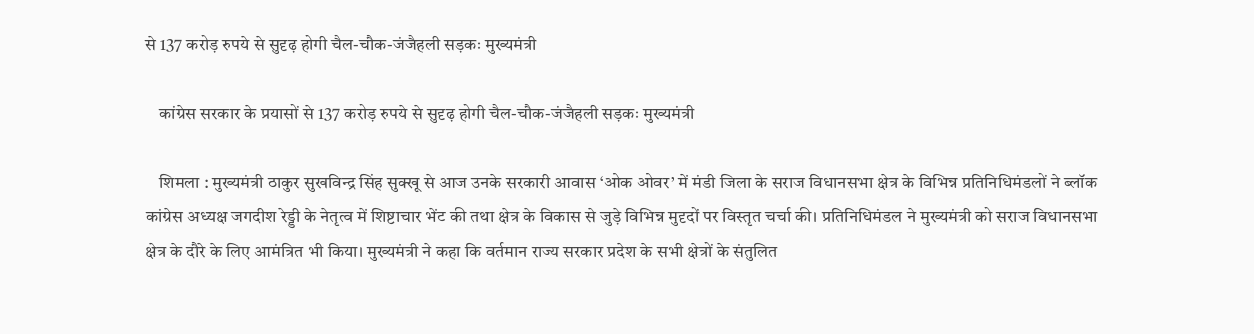से 137 करोड़ रुपये से सुदृढ़ होगी चैल-चौक-जंजैहली सड़कः मुख्यमंत्री

    कांग्रेस सरकार के प्रयासों से 137 करोड़ रुपये से सुदृढ़ होगी चैल-चौक-जंजैहली सड़कः मुख्यमंत्री

    शिमला : मुख्यमंत्री ठाकुर सुखविन्द्र सिंह सुक्खू से आज उनके सरकारी आवास ‘ओक ओवर’ में मंडी जिला के सराज विधानसभा क्षेत्र के विभिन्न प्रतिनिधिमंडलों ने ब्लॉक कांग्रेस अध्यक्ष जगदीश रेड्डी के नेतृत्व में शिष्टाचार भेंट की तथा क्षेत्र के विकास से जुड़े विभिन्न मुदृदों पर विस्तृत चर्चा की। प्रतिनिधिमंडल ने मुख्यमंत्री को सराज विधानसभा क्षेत्र के दौरे के लिए आमंत्रित भी किया। मुख्यमंत्री ने कहा कि वर्तमान राज्य सरकार प्रदेश के सभी क्षेत्रों के संतुलित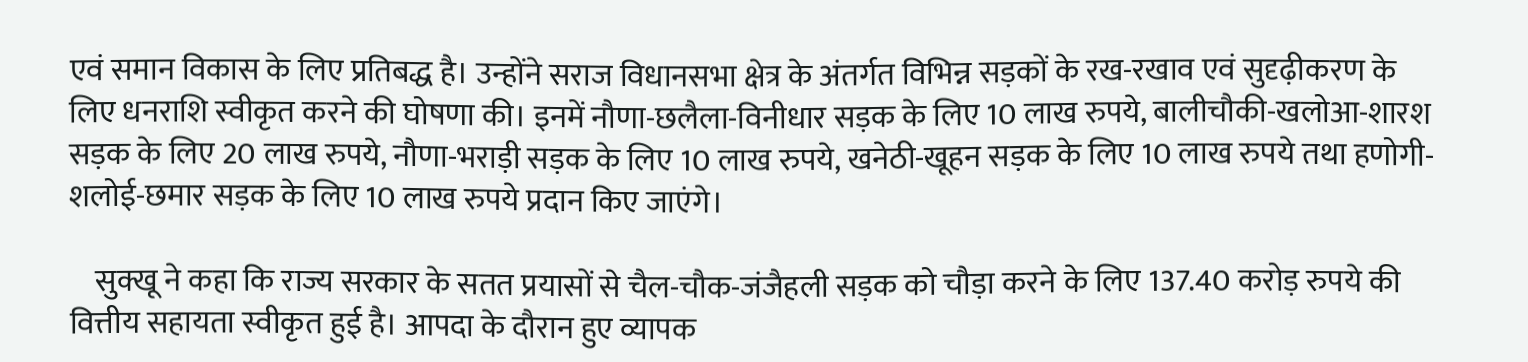एवं समान विकास के लिए प्रतिबद्ध है। उन्होंने सराज विधानसभा क्षेत्र के अंतर्गत विभिन्न सड़कों के रख-रखाव एवं सुदृढ़ीकरण के लिए धनराशि स्वीकृत करने की घोषणा की। इनमें नौणा-छलैला-विनीधार सड़क के लिए 10 लाख रुपये, बालीचौकी-खलोआ-शारश सड़क के लिए 20 लाख रुपये, नौणा-भराड़ी सड़क के लिए 10 लाख रुपये, खनेठी-खूहन सड़क के लिए 10 लाख रुपये तथा हणोगी-शलोई-छमार सड़क के लिए 10 लाख रुपये प्रदान किए जाएंगे।

    सुक्खू ने कहा कि राज्य सरकार के सतत प्रयासों से चैल-चौक-जंजैहली सड़क को चौड़ा करने के लिए 137.40 करोड़ रुपये की वित्तीय सहायता स्वीकृत हुई है। आपदा के दौरान हुए व्यापक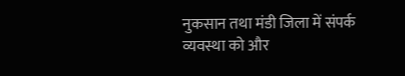नुकसान तथा मंडी जिला में संपर्क व्यवस्था को और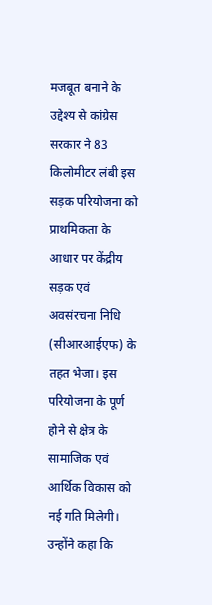मजबूत बनाने के उद्देश्य से कांग्रेस सरकार ने 83 किलोमीटर लंबी इस सड़क परियोजना को प्राथमिकता के आधार पर केंद्रीय सड़क एवं अवसंरचना निधि (सीआरआईएफ) के तहत भेजा। इस परियोजना के पूर्ण होने से क्षेत्र के सामाजिक एवं आर्थिक विकास को नई गति मिलेगी। उन्होंने कहा कि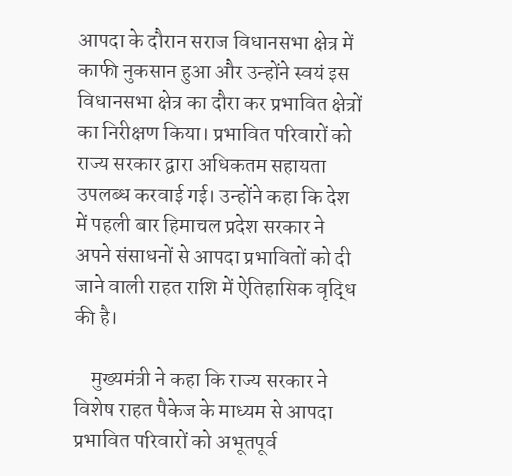आपदा के दौरान सराज विधानसभा क्षेत्र में काफी नुकसान हुआ और उन्होंने स्वयं इस विधानसभा क्षेत्र का दौरा कर प्रभावित क्षेत्रों का निरीक्षण किया। प्रभावित परिवारों को राज्य सरकार द्वारा अधिकतम सहायता उपलब्ध करवाई गई। उन्होंने कहा कि देश में पहली बार हिमाचल प्रदेश सरकार ने अपने संसाधनों से आपदा प्रभावितों को दी जाने वाली राहत राशि में ऐतिहासिक वृद्धि की है।

    मुख्यमंत्री ने कहा कि राज्य सरकार ने विशेष राहत पैकेज के माध्यम से आपदा प्रभावित परिवारों को अभूतपूर्व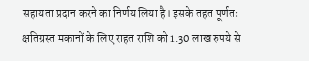सहायता प्रदान करने का निर्णय लिया है। इसके तहत पूर्णतः क्षतिग्रस्त मकानों के लिए राहत राशि को 1.30 लाख रुपये से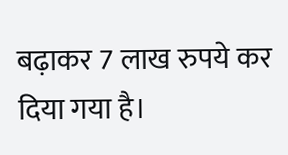बढ़ाकर 7 लाख रुपये कर दिया गया है।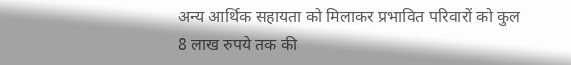अन्य आर्थिक सहायता को मिलाकर प्रभावित परिवारों को कुल 8 लाख रुपये तक की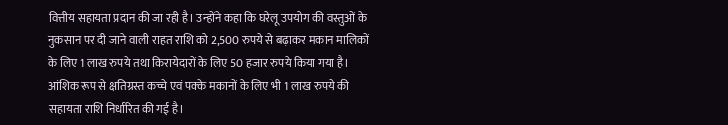वित्तीय सहायता प्रदान की जा रही है। उन्होंने कहा कि घरेलू उपयोग की वस्तुओं के नुकसान पर दी जाने वाली राहत राशि को 2,500 रुपये से बढ़ाकर मकान मालिकों के लिए 1 लाख रुपये तथा किरायेदारों के लिए 50 हजार रुपये किया गया है। आंशिक रूप से क्षतिग्रस्त कच्चे एवं पक्के मकानों के लिए भी 1 लाख रुपये की सहायता राशि निर्धारित की गई है।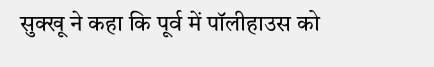सुक्खू ने कहा कि पूर्व में पॉलीहाउस को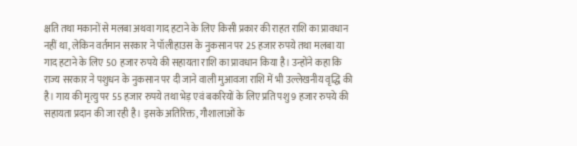क्षति तथा मकानों से मलबा अथवा गाद हटाने के लिए किसी प्रकार की राहत राशि का प्रावधान नहीं था, लेकिन वर्तमान सरकार ने पॉलीहाउस के नुकसान पर 25 हजार रुपये तथा मलबा या गाद हटाने के लिए 50 हजार रुपये की सहायता राशि का प्रावधान किया है। उन्होंने कहा कि राज्य सरकार ने पशुधन के नुकसान पर दी जाने वाली मुआवजा राशि में भी उल्लेखनीय वृद्धि की है। गाय की मृत्यु पर 55 हजार रुपये तथा भेड़ एवं बकरियों के लिए प्रति पशु 9 हजार रुपये की सहायता प्रदान की जा रही है। इसके अतिरिक्त, गौशालाओं के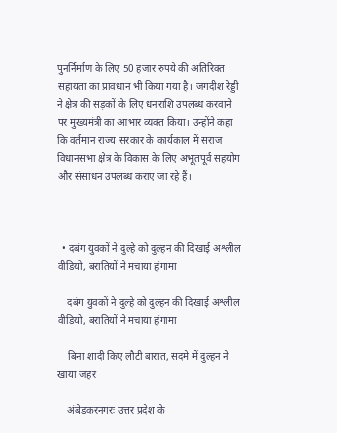पुनर्निर्माण के लिए 50 हजार रुपये की अतिरिक्त सहायता का प्रावधान भी किया गया है। जगदीश रेड्डी ने क्षेत्र की सड़कों के लिए धनराशि उपलब्ध करवाने पर मुख्यमंत्री का आभार व्यक्त किया। उन्होंने कहा कि वर्तमान राज्य सरकार के कार्यकाल में सराज विधानसभा क्षेत्र के विकास के लिए अभूतपूर्व सहयोग और संसाधन उपलब्ध कराए जा रहे हैं।



  • दबंग युवकों ने दुल्हे को दुल्हन की दिखाई अश्लील वीडियो, बरातियों ने मचाया हंगामा

    दबंग युवकों ने दुल्हे को दुल्हन की दिखाई अश्लील वीडियो, बरातियों ने मचाया हंगामा

    बिना शादी किए लौटी बारात, सदमे में दुल्हन ने खाया जहर

    अंबेडकरनगरः उत्तर प्रदेश के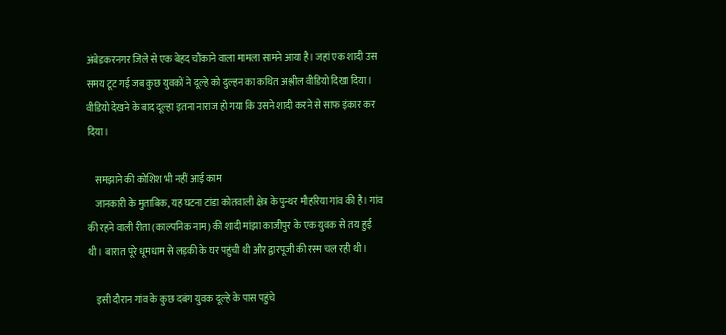अंबेडकरनगर जिले से एक बेहद चौंकाने वाला मामला सामने आया है। जहां एक शादी उस समय टूट गई जब कुछ युवकों ने दूल्हे को दुल्हन का कथित अश्लील वीडियो दिखा दिया। वीडियो देखने के बाद दूल्हा इतना नाराज हो गया कि उसने शादी करने से साफ इंकार कर दिया।

    समझाने की कोशिश भी नहीं आई काम
    जानकारी के मुताबिक, यह घटना टांडा कोतवाली क्षेत्र के पुन्थर मौहरिया गांव की है। गांव की रहने वाली रीता (काल्पनिक नाम) की शादी मांझा काजीपुर के एक युवक से तय हुई थी। बारात पूरे धूमधाम से लड़की के घर पहुंची थी और द्वारपूजी की रस्म चल रही थी।

    इसी दौरान गांव के कुछ दबंग युवक दूल्हे के पास पहुंचे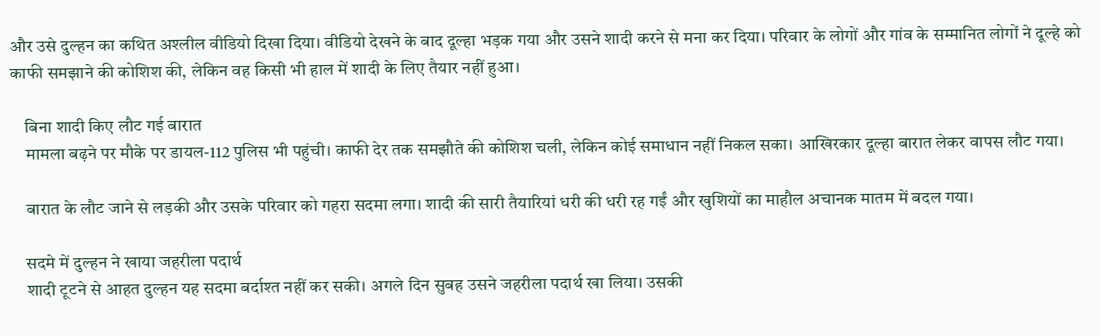और उसे दुल्हन का कथित अश्लील वीडियो दिखा दिया। वीडियो देखने के बाद दूल्हा भड़क गया और उसने शादी करने से मना कर दिया। परिवार के लोगों और गांव के सम्मानित लोगों ने दूल्हे को काफी समझाने की कोशिश की, लेकिन वह किसी भी हाल में शादी के लिए तैयार नहीं हुआ।

    बिना शादी किए लौट गई बारात
    मामला बढ़ने पर मौके पर डायल-112 पुलिस भी पहुंची। काफी देर तक समझौते की कोशिश चली, लेकिन कोई समाधान नहीं निकल सका। आखिरकार दूल्हा बारात लेकर वापस लौट गया।

    बारात के लौट जाने से लड़की और उसके परिवार को गहरा सदमा लगा। शादी की सारी तैयारियां धरी की धरी रह गईं और खुशियों का माहौल अचानक मातम में बदल गया।

    सदमे में दुल्हन ने खाया जहरीला पदार्थ
    शादी टूटने से आहत दुल्हन यह सदमा बर्दाश्त नहीं कर सकी। अगले दिन सुबह उसने जहरीला पदार्थ खा लिया। उसकी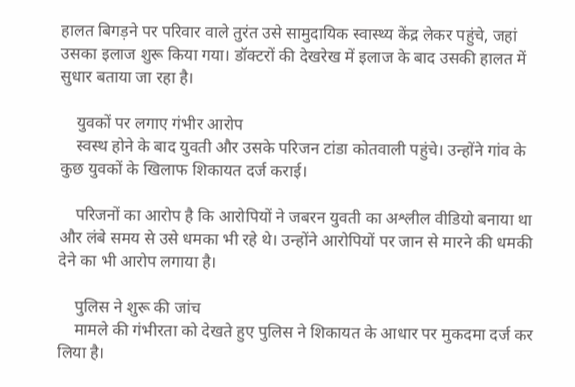हालत बिगड़ने पर परिवार वाले तुरंत उसे सामुदायिक स्वास्थ्य केंद्र लेकर पहुंचे, जहां उसका इलाज शुरू किया गया। डॉक्टरों की देखरेख में इलाज के बाद उसकी हालत में सुधार बताया जा रहा है।

    युवकों पर लगाए गंभीर आरोप
    स्वस्थ होने के बाद युवती और उसके परिजन टांडा कोतवाली पहुंचे। उन्होंने गांव के कुछ युवकों के खिलाफ शिकायत दर्ज कराई।

    परिजनों का आरोप है कि आरोपियों ने जबरन युवती का अश्लील वीडियो बनाया था और लंबे समय से उसे धमका भी रहे थे। उन्होंने आरोपियों पर जान से मारने की धमकी देने का भी आरोप लगाया है।

    पुलिस ने शुरू की जांच
    मामले की गंभीरता को देखते हुए पुलिस ने शिकायत के आधार पर मुकदमा दर्ज कर लिया है।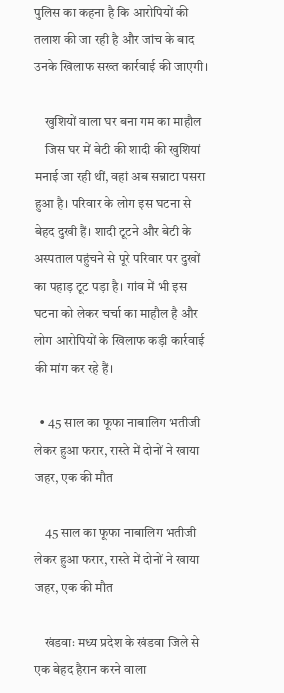पुलिस का कहना है कि आरोपियों की तलाश की जा रही है और जांच के बाद उनके खिलाफ सख्त कार्रवाई की जाएगी।

    खुशियों वाला घर बना गम का माहौल
    जिस घर में बेटी की शादी की खुशियां मनाई जा रही थीं, वहां अब सन्नाटा पसरा हुआ है। परिवार के लोग इस घटना से बेहद दुखी हैं। शादी टूटने और बेटी के अस्पताल पहुंचने से पूरे परिवार पर दुखों का पहाड़ टूट पड़ा है। गांव में भी इस घटना को लेकर चर्चा का माहौल है और लोग आरोपियों के खिलाफ कड़ी कार्रवाई की मांग कर रहे हैं।

  • 45 साल का फूफा नाबालिग भतीजी लेकर हुआ फरार, रास्ते में दोनों ने खाया जहर, एक की मौत

    45 साल का फूफा नाबालिग भतीजी लेकर हुआ फरार, रास्ते में दोनों ने खाया जहर, एक की मौत

    खंडवाः मध्य प्रदेश के खंडवा जिले से एक बेहद हैरान करने वाला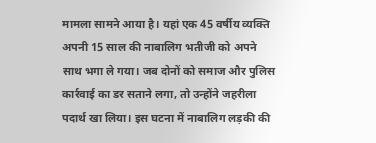मामला सामने आया है। यहां एक 45 वर्षीय व्यक्ति अपनी 15 साल की नाबालिग भतीजी को अपने साथ भगा ले गया। जब दोनों को समाज और पुलिस कार्रवाई का डर सताने लगा, तो उन्होंने जहरीला पदार्थ खा लिया। इस घटना में नाबालिग लड़की की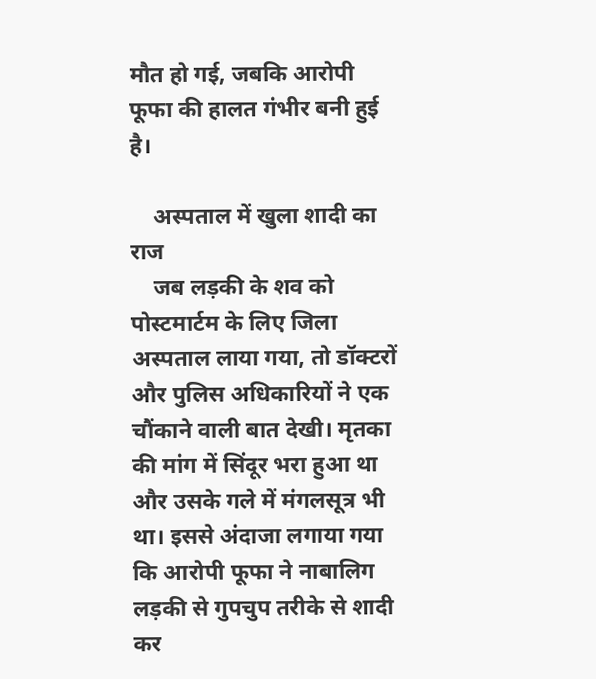मौत हो गई, जबकि आरोपी फूफा की हालत गंभीर बनी हुई है।

    अस्पताल में खुला शादी का राज
    जब लड़की के शव को पोस्टमार्टम के लिए जिला अस्पताल लाया गया, तो डॉक्टरों और पुलिस अधिकारियों ने एक चौंकाने वाली बात देखी। मृतका की मांग में सिंदूर भरा हुआ था और उसके गले में मंगलसूत्र भी था। इससे अंदाजा लगाया गया कि आरोपी फूफा ने नाबालिग लड़की से गुपचुप तरीके से शादी कर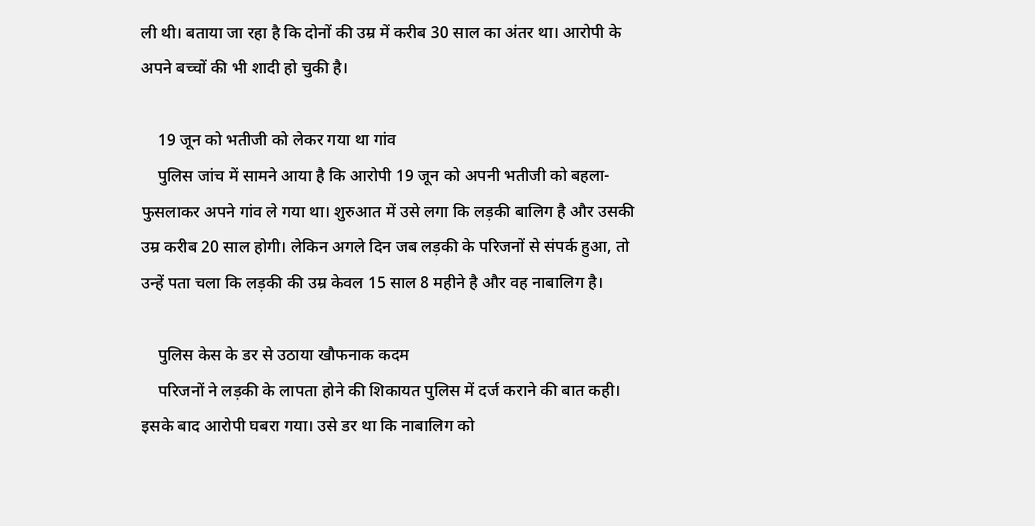ली थी। बताया जा रहा है कि दोनों की उम्र में करीब 30 साल का अंतर था। आरोपी के अपने बच्चों की भी शादी हो चुकी है।

    19 जून को भतीजी को लेकर गया था गांव
    पुलिस जांच में सामने आया है कि आरोपी 19 जून को अपनी भतीजी को बहला-फुसलाकर अपने गांव ले गया था। शुरुआत में उसे लगा कि लड़की बालिग है और उसकी उम्र करीब 20 साल होगी। लेकिन अगले दिन जब लड़की के परिजनों से संपर्क हुआ, तो उन्हें पता चला कि लड़की की उम्र केवल 15 साल 8 महीने है और वह नाबालिग है।

    पुलिस केस के डर से उठाया खौफनाक कदम
    परिजनों ने लड़की के लापता होने की शिकायत पुलिस में दर्ज कराने की बात कही। इसके बाद आरोपी घबरा गया। उसे डर था कि नाबालिग को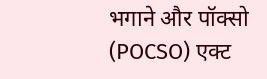भगाने और पॉक्सो (POCSO) एक्ट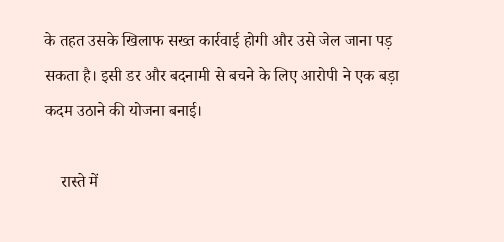के तहत उसके खिलाफ सख्त कार्रवाई होगी और उसे जेल जाना पड़ सकता है। इसी डर और बदनामी से बचने के लिए आरोपी ने एक बड़ा कदम उठाने की योजना बनाई।

    रास्ते में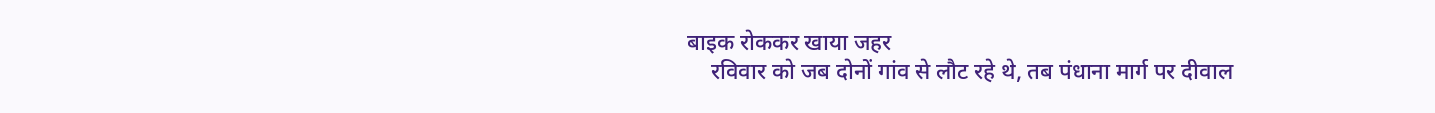बाइक रोककर खाया जहर
    रविवार को जब दोनों गांव से लौट रहे थे, तब पंधाना मार्ग पर दीवाल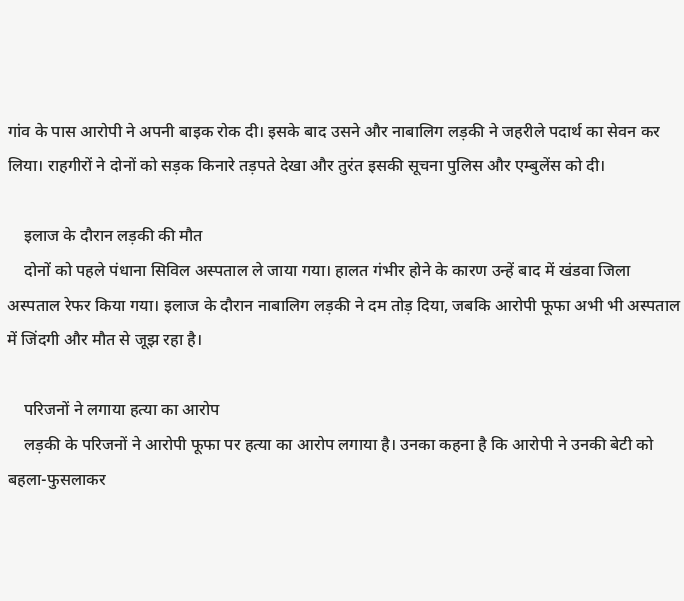गांव के पास आरोपी ने अपनी बाइक रोक दी। इसके बाद उसने और नाबालिग लड़की ने जहरीले पदार्थ का सेवन कर लिया। राहगीरों ने दोनों को सड़क किनारे तड़पते देखा और तुरंत इसकी सूचना पुलिस और एम्बुलेंस को दी।

    इलाज के दौरान लड़की की मौत
    दोनों को पहले पंधाना सिविल अस्पताल ले जाया गया। हालत गंभीर होने के कारण उन्हें बाद में खंडवा जिला अस्पताल रेफर किया गया। इलाज के दौरान नाबालिग लड़की ने दम तोड़ दिया, जबकि आरोपी फूफा अभी भी अस्पताल में जिंदगी और मौत से जूझ रहा है।

    परिजनों ने लगाया हत्या का आरोप
    लड़की के परिजनों ने आरोपी फूफा पर हत्या का आरोप लगाया है। उनका कहना है कि आरोपी ने उनकी बेटी को बहला-फुसलाकर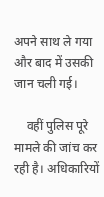अपने साथ ले गया और बाद में उसकी जान चली गई।

    वहीं पुलिस पूरे मामले की जांच कर रही है। अधिकारियों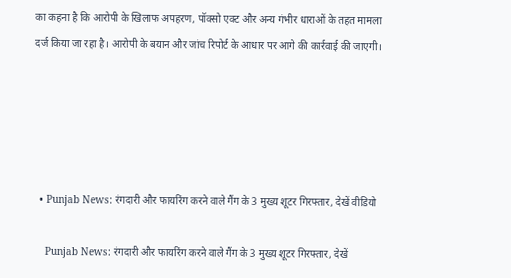का कहना है कि आरोपी के खिलाफ अपहरण, पॉक्सो एक्ट और अन्य गंभीर धाराओं के तहत मामला दर्ज किया जा रहा है। आरोपी के बयान और जांच रिपोर्ट के आधार पर आगे की कार्रवाई की जाएगी।





  • Punjab News: रंगदारी और फायरिंग करने वाले गैंग के 3 मुख्य शूटर गिरफ्तार, देखें वीडियो

    Punjab News: रंगदारी और फायरिंग करने वाले गैंग के 3 मुख्य शूटर गिरफ्तार, देखें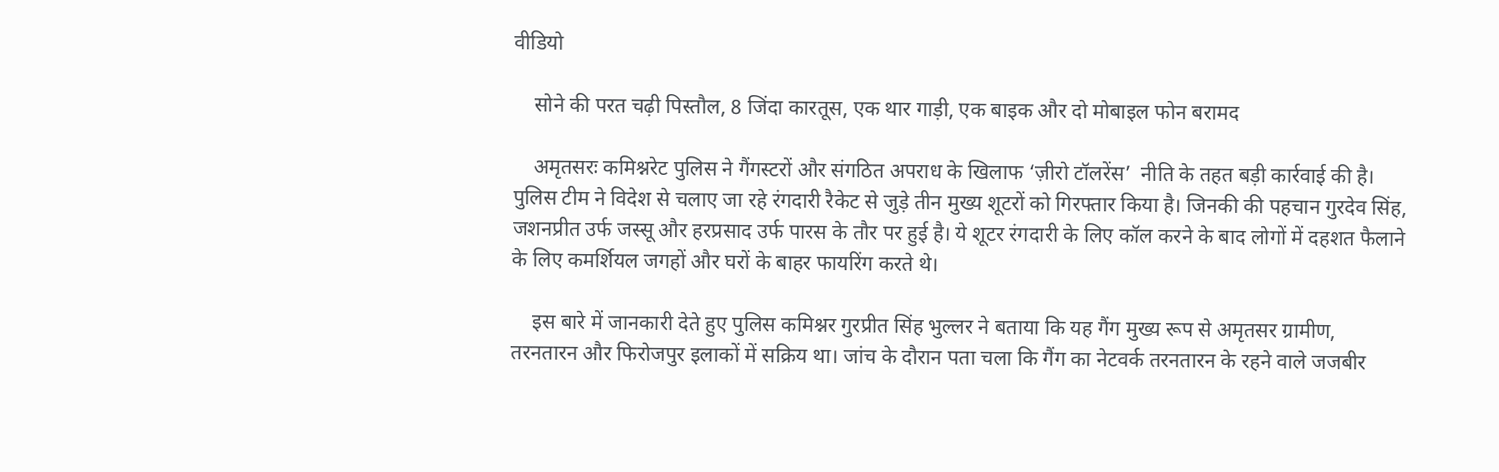वीडियो

    सोने की परत चढ़ी पिस्तौल, 8 जिंदा कारतूस, एक थार गाड़ी, एक बाइक और दो मोबाइल फोन बरामद

    अमृतसरः कमिश्नरेट पुलिस ने गैंगस्टरों और संगठित अपराध के खिलाफ ‘ज़ीरो टॉलरेंस’  नीति के तहत बड़ी कार्रवाई की है। पुलिस टीम ने विदेश से चलाए जा रहे रंगदारी रैकेट से जुड़े तीन मुख्य शूटरों को गिरफ्तार किया है। जिनकी की पहचान गुरदेव सिंह, जशनप्रीत उर्फ जस्सू और हरप्रसाद उर्फ पारस के तौर पर हुई है। ये शूटर रंगदारी के लिए कॉल करने के बाद लोगों में दहशत फैलाने के लिए कमर्शियल जगहों और घरों के बाहर फायरिंग करते थे।

    इस बारे में जानकारी देते हुए पुलिस कमिश्नर गुरप्रीत सिंह भुल्लर ने बताया कि यह गैंग मुख्य रूप से अमृतसर ग्रामीण,  तरनतारन और फिरोजपुर इलाकों में सक्रिय था। जांच के दौरान पता चला कि गैंग का नेटवर्क तरनतारन के रहने वाले जजबीर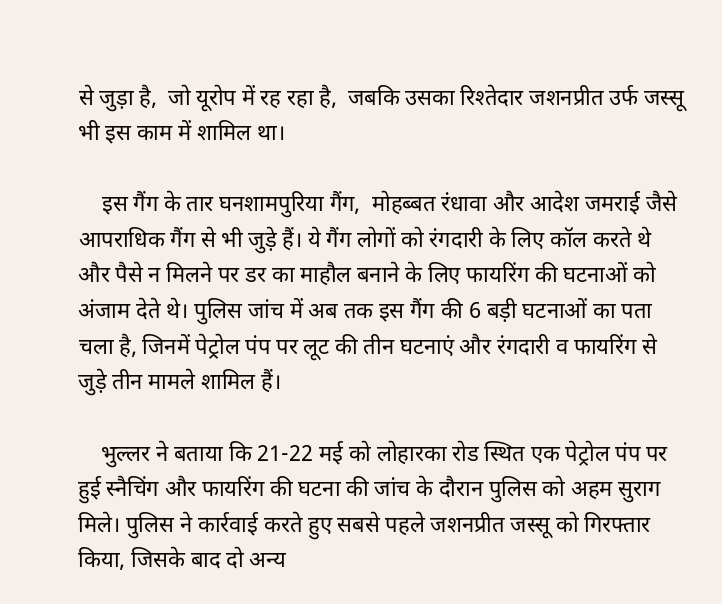से जुड़ा है,  जो यूरोप में रह रहा है,  जबकि उसका रिश्तेदार जशनप्रीत उर्फ जस्सू भी इस काम में शामिल था।

    इस गैंग के तार घनशामपुरिया गैंग,  मोहब्बत रंधावा और आदेश जमराई जैसे आपराधिक गैंग से भी जुड़े हैं। ये गैंग लोगों को रंगदारी के लिए कॉल करते थे और पैसे न मिलने पर डर का माहौल बनाने के लिए फायरिंग की घटनाओं को अंजाम देते थे। पुलिस जांच में अब तक इस गैंग की 6 बड़ी घटनाओं का पता चला है, जिनमें पेट्रोल पंप पर लूट की तीन घटनाएं और रंगदारी व फायरिंग से जुड़े तीन मामले शामिल हैं।

    भुल्लर ने बताया कि 21-22 मई को लोहारका रोड स्थित एक पेट्रोल पंप पर हुई स्नैचिंग और फायरिंग की घटना की जांच के दौरान पुलिस को अहम सुराग मिले। पुलिस ने कार्रवाई करते हुए सबसे पहले जशनप्रीत जस्सू को गिरफ्तार किया, जिसके बाद दो अन्य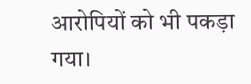आरोपियों को भी पकड़ा गया।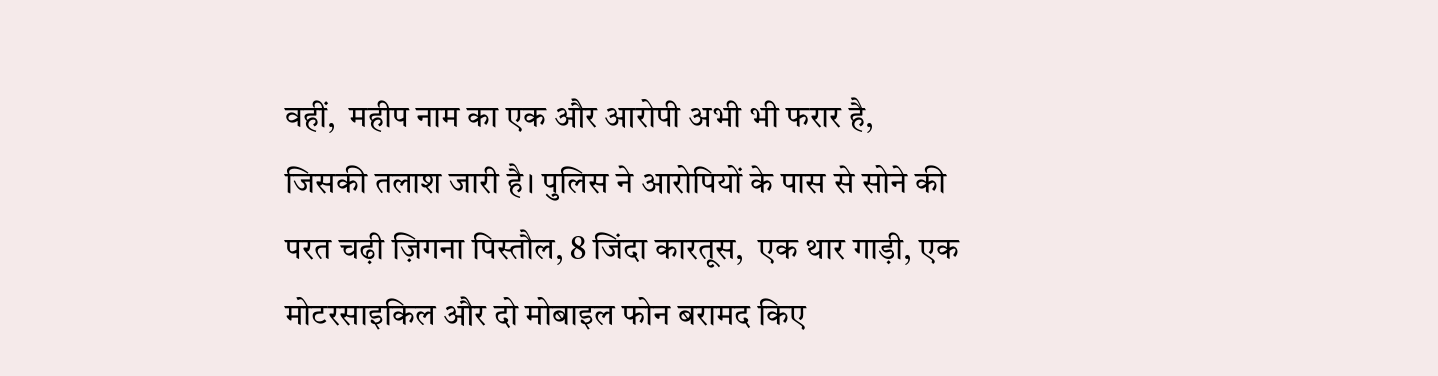वहीं,  महीप नाम का एक और आरोपी अभी भी फरार है,  जिसकी तलाश जारी है। पुलिस ने आरोपियों के पास से सोने की परत चढ़ी ज़िगना पिस्तौल, 8 जिंदा कारतूस,  एक थार गाड़ी, एक मोटरसाइकिल और दो मोबाइल फोन बरामद किए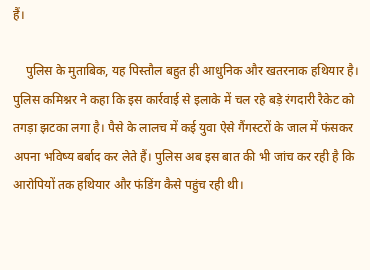हैं।

    पुलिस के मुताबिक, यह पिस्तौल बहुत ही आधुनिक और खतरनाक हथियार है। पुलिस कमिश्नर ने कहा कि इस कार्रवाई से इलाके में चल रहे बड़े रंगदारी रैकेट को तगड़ा झटका लगा है। पैसे के लालच में कई युवा ऐसे गैंगस्टरों के जाल में फंसकर अपना भविष्य बर्बाद कर लेते हैं। पुलिस अब इस बात की भी जांच कर रही है कि आरोपियों तक हथियार और फंडिंग कैसे पहुंच रही थी।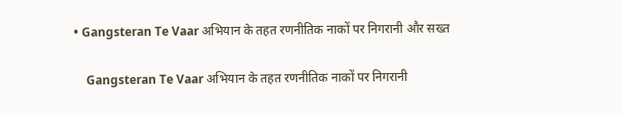• Gangsteran Te Vaar अभियान के तहत रणनीतिक नाकों पर निगरानी और सख्त

    Gangsteran Te Vaar अभियान के तहत रणनीतिक नाकों पर निगरानी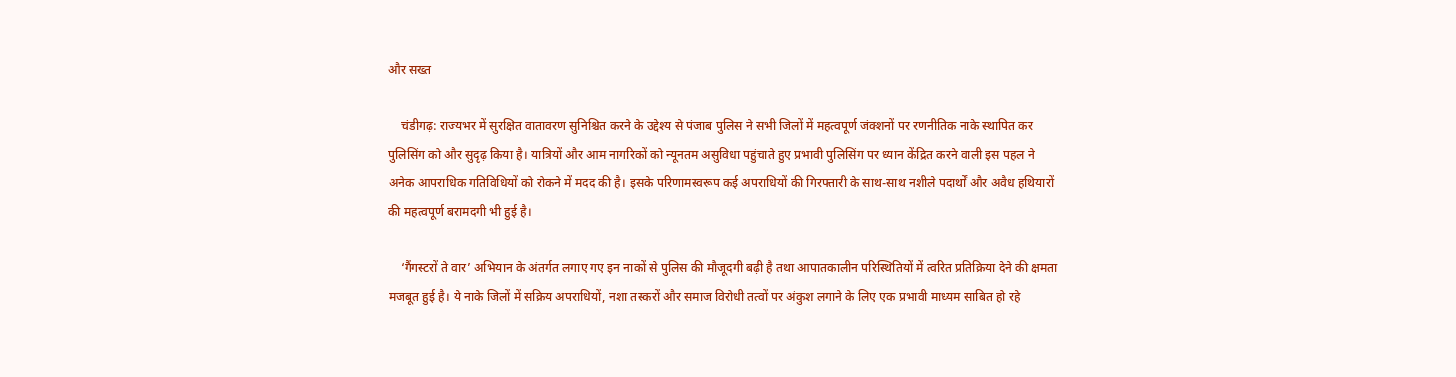और सख्त

    चंडीगढ़: राज्यभर में सुरक्षित वातावरण सुनिश्चित करने के उद्देश्य से पंजाब पुलिस ने सभी जिलों में महत्वपूर्ण जंक्शनों पर रणनीतिक नाके स्थापित कर पुलिसिंग को और सुदृढ़ किया है। यात्रियों और आम नागरिकों को न्यूनतम असुविधा पहुंचाते हुए प्रभावी पुलिसिंग पर ध्यान केंद्रित करने वाली इस पहल ने अनेक आपराधिक गतिविधियों को रोकने में मदद की है। इसके परिणामस्वरूप कई अपराधियों की गिरफ्तारी के साथ-साथ नशीले पदार्थों और अवैध हथियारों की महत्वपूर्ण बरामदगी भी हुई है।

    ‘गैंगस्टरों ते वार’ अभियान के अंतर्गत लगाए गए इन नाकों से पुलिस की मौजूदगी बढ़ी है तथा आपातकालीन परिस्थितियों में त्वरित प्रतिक्रिया देने की क्षमता मजबूत हुई है। ये नाके जिलों में सक्रिय अपराधियों, नशा तस्करों और समाज विरोधी तत्वों पर अंकुश लगाने के लिए एक प्रभावी माध्यम साबित हो रहे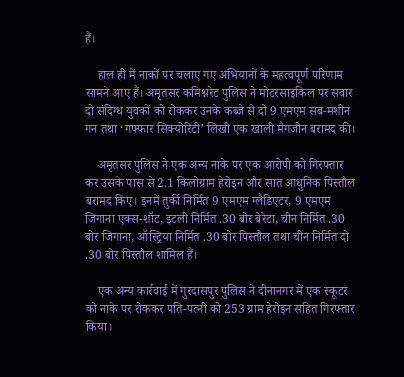हैं।

    हाल ही में नाकों पर चलाए गए अभियानों के महत्वपूर्ण परिणाम सामने आए हैं। अमृतसर कमिश्नरेट पुलिस ने मोटरसाइकिल पर सवार दो संदिग्ध युवकों को रोककर उनके कब्जे से दो 9 एमएम सब-मशीन गन तथा ‘गफ्फार सिक्योरिटी’ लिखी एक खाली मैगजीन बरामद की।

    अमृतसर पुलिस ने एक अन्य नाके पर एक आरोपी को गिरफ्तार कर उसके पास से 2.1 किलोग्राम हेरोइन और सात आधुनिक पिस्तौल बरामद किए। इनमें तुर्की निर्मित 9 एमएम ग्लैडिएटर, 9 एमएम जिगाना एक्स-शॉट, इटली निर्मित .30 बोर बेरेटा, चीन निर्मित .30 बोर जिगाना, ऑस्ट्रिया निर्मित .30 बोर पिस्तौल तथा चीन निर्मित दो .30 बोर पिस्तौल शामिल हैं।

    एक अन्य कार्रवाई में गुरदासपुर पुलिस ने दीनानगर में एक स्कूटर को नाके पर रोककर पति-पत्नी को 253 ग्राम हेरोइन सहित गिरफ्तार किया।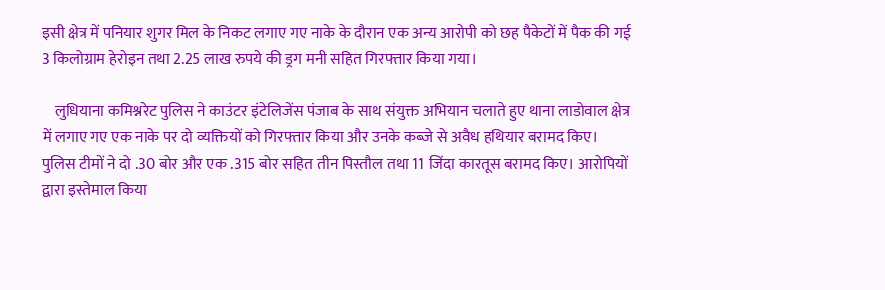इसी क्षेत्र में पनियार शुगर मिल के निकट लगाए गए नाके के दौरान एक अन्य आरोपी को छह पैकेटों में पैक की गई 3 किलोग्राम हेरोइन तथा 2.25 लाख रुपये की ड्रग मनी सहित गिरफ्तार किया गया।

    लुधियाना कमिश्नरेट पुलिस ने काउंटर इंटेलिजेंस पंजाब के साथ संयुक्त अभियान चलाते हुए थाना लाडोवाल क्षेत्र में लगाए गए एक नाके पर दो व्यक्तियों को गिरफ्तार किया और उनके कब्जे से अवैध हथियार बरामद किए। पुलिस टीमों ने दो .30 बोर और एक .315 बोर सहित तीन पिस्तौल तथा 11 जिंदा कारतूस बरामद किए। आरोपियों द्वारा इस्तेमाल किया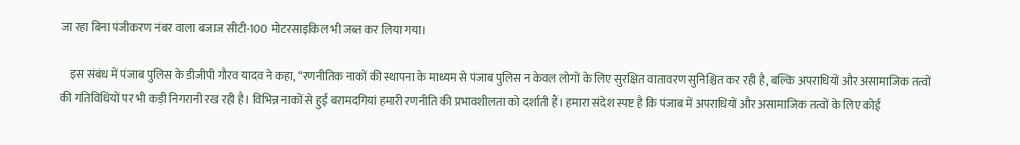जा रहा बिना पंजीकरण नंबर वाला बजाज सीटी-100 मोटरसाइकिल भी जब्त कर लिया गया।

    इस संबंध में पंजाब पुलिस के डीजीपी गौरव यादव ने कहा, “रणनीतिक नाकों की स्थापना के माध्यम से पंजाब पुलिस न केवल लोगों के लिए सुरक्षित वातावरण सुनिश्चित कर रही है, बल्कि अपराधियों और असामाजिक तत्वों की गतिविधियों पर भी कड़ी निगरानी रख रही है। विभिन्न नाकों से हुई बरामदगियां हमारी रणनीति की प्रभावशीलता को दर्शाती हैं। हमारा संदेश स्पष्ट है कि पंजाब में अपराधियों और असामाजिक तत्वों के लिए कोई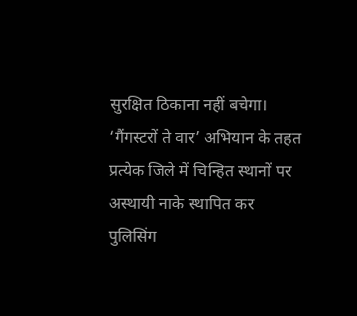सुरक्षित ठिकाना नहीं बचेगा। ‘गैंगस्टरों ते वार’ अभियान के तहत प्रत्येक जिले में चिन्हित स्थानों पर अस्थायी नाके स्थापित कर पुलिसिंग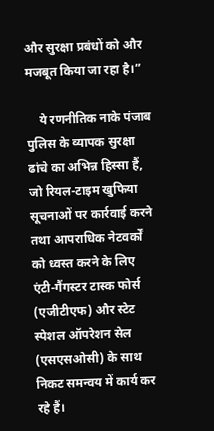और सुरक्षा प्रबंधों को और मजबूत किया जा रहा है।”

    ये रणनीतिक नाके पंजाब पुलिस के व्यापक सुरक्षा ढांचे का अभिन्न हिस्सा हैं, जो रियल-टाइम खुफिया सूचनाओं पर कार्रवाई करने तथा आपराधिक नेटवर्कों को ध्वस्त करने के लिए एंटी-गैंगस्टर टास्क फोर्स (एजीटीएफ) और स्टेट स्पेशल ऑपरेशन सेल (एसएसओसी) के साथ निकट समन्वय में कार्य कर रहे हैं।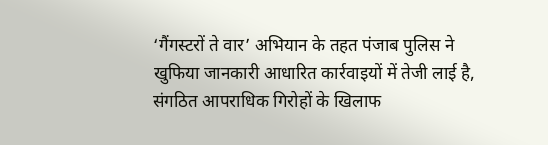‘गैंगस्टरों ते वार’ अभियान के तहत पंजाब पुलिस ने खुफिया जानकारी आधारित कार्रवाइयों में तेजी लाई है, संगठित आपराधिक गिरोहों के खिलाफ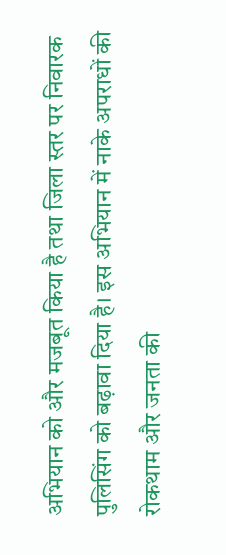अभियान को और मजबूत किया है तथा जिला स्तर पर निवारक पुलिसिंग को बढ़ावा दिया है। इस अभियान में नाके अपराधों की रोकथाम और जनता की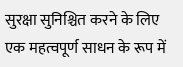सुरक्षा सुनिश्चित करने के लिए एक महत्वपूर्ण साधन के रूप में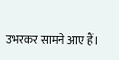उभरकर सामने आए हैं।